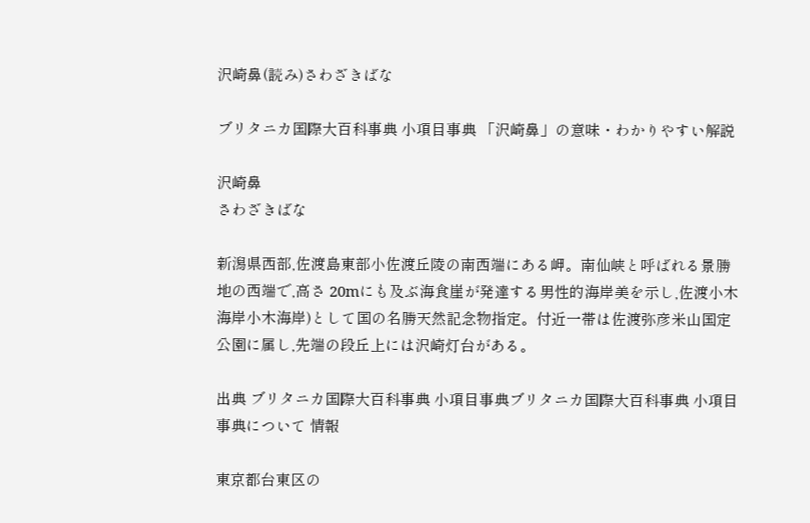沢崎鼻(読み)さわざきばな

ブリタニカ国際大百科事典 小項目事典 「沢崎鼻」の意味・わかりやすい解説

沢崎鼻
さわざきばな

新潟県西部,佐渡島東部小佐渡丘陵の南西端にある岬。南仙峡と呼ばれる景勝地の西端で,高さ 20mにも及ぶ海食崖が発達する男性的海岸美を示し,佐渡小木海岸小木海岸)として国の名勝天然記念物指定。付近一帯は佐渡弥彦米山国定公園に属し,先端の段丘上には沢崎灯台がある。

出典 ブリタニカ国際大百科事典 小項目事典ブリタニカ国際大百科事典 小項目事典について 情報

東京都台東区の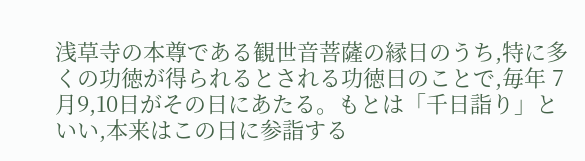浅草寺の本尊である観世音菩薩の縁日のうち,特に多くの功徳が得られるとされる功徳日のことで,毎年 7月9,10日がその日にあたる。もとは「千日詣り」といい,本来はこの日に参詣する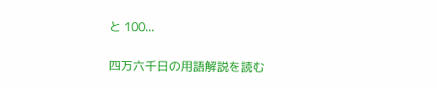と 100...

四万六千日の用語解説を読む